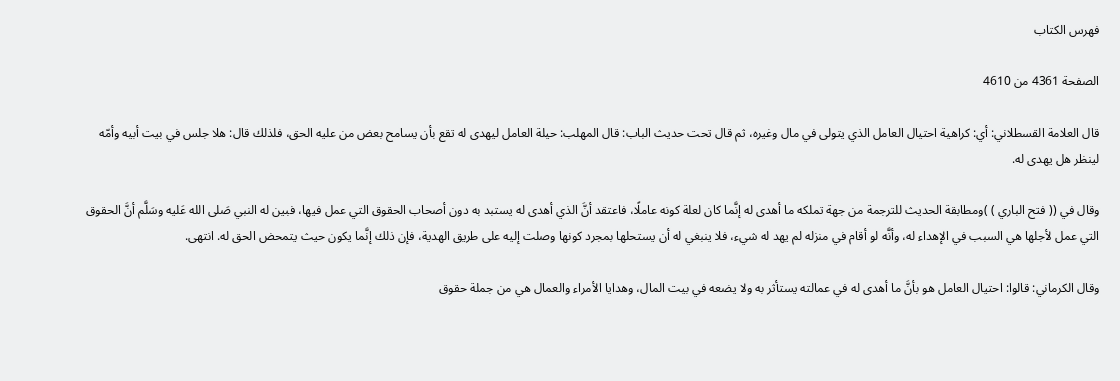فهرس الكتاب

الصفحة 4361 من 4610

قال العلامة القسطلاني: أي: كراهية احتيال العامل الذي يتولى في مال وغيره، ثم قال تحت حديث الباب: قال المهلب: حيلة العامل ليهدى له تقع بأن يسامح بعض من عليه الحق، فلذلك قال: هلا جلس في بيت أبيه وأمّه لينظر هل يهدى له.

وقال في (( فتح الباري ) )ومطابقة الحديث للترجمة من جهة تملكه ما أهدى له إنَّما كان لعلة كونه عاملًا، فاعتقد أنَّ الذي أهدى له يستبد به دون أصحاب الحقوق التي عمل فيها، فبين له النبي صَلى الله عَليه وسَلَّم أنَّ الحقوق التي عمل لأجلها هي السبب في الإهداء له، وأنَّه لو أقام في منزله لم يهد له شيء، فلا ينبغي له أن يستحلها بمجرد كونها وصلت إليه على طريق الهدية، فإن ذلك إنَّما يكون حيث يتمحض الحق له. انتهى.

وقال الكرماني: قالوا: احتيال العامل هو بأنَّ ما أهدى له في عمالته يستأثر به ولا يضعه في بيت المال، وهدايا الأمراء والعمال هي من جملة حقوق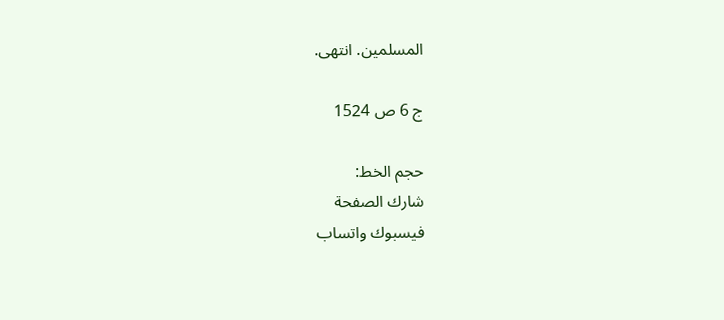المسلمين. انتهى.

ج 6 ص 1524

حجم الخط:
شارك الصفحة
فيسبوك واتساب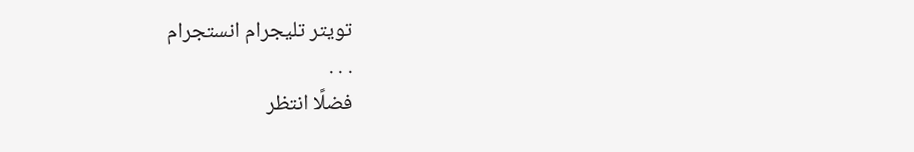تويتر تليجرام انستجرام
. . .
فضلًا انتظر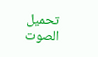تحميل الصوت